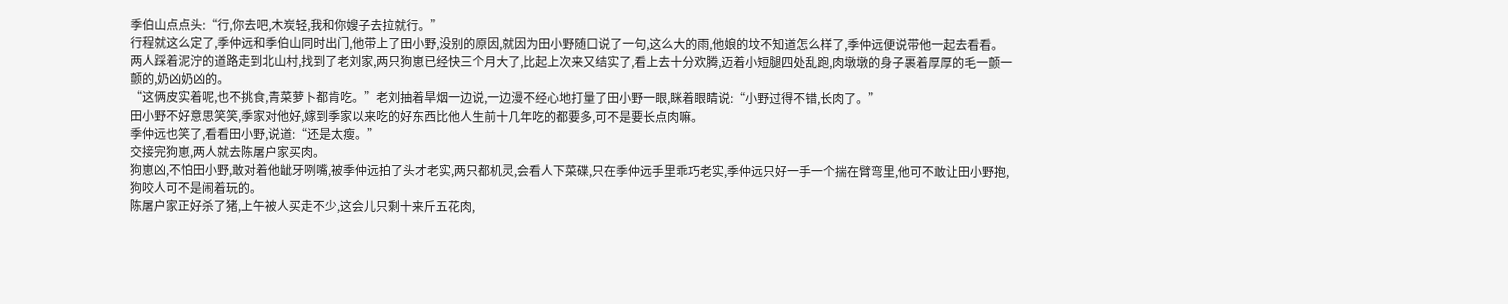季伯山点点头:“行,你去吧,木炭轻,我和你嫂子去拉就行。”
行程就这么定了,季仲远和季伯山同时出门,他带上了田小野,没别的原因,就因为田小野随口说了一句,这么大的雨,他娘的坟不知道怎么样了,季仲远便说带他一起去看看。
两人踩着泥泞的道路走到北山村,找到了老刘家,两只狗崽已经快三个月大了,比起上次来又结实了,看上去十分欢腾,迈着小短腿四处乱跑,肉墩墩的身子裹着厚厚的毛一颤一颤的,奶凶奶凶的。
“这俩皮实着呢,也不挑食,青菜萝卜都肯吃。”老刘抽着旱烟一边说,一边漫不经心地打量了田小野一眼,眯着眼睛说:“小野过得不错,长肉了。”
田小野不好意思笑笑,季家对他好,嫁到季家以来吃的好东西比他人生前十几年吃的都要多,可不是要长点肉嘛。
季仲远也笑了,看看田小野,说道:“还是太瘦。”
交接完狗崽,两人就去陈屠户家买肉。
狗崽凶,不怕田小野,敢对着他龇牙咧嘴,被季仲远拍了头才老实,两只都机灵,会看人下菜碟,只在季仲远手里乖巧老实,季仲远只好一手一个揣在臂弯里,他可不敢让田小野抱,狗咬人可不是闹着玩的。
陈屠户家正好杀了猪,上午被人买走不少,这会儿只剩十来斤五花肉,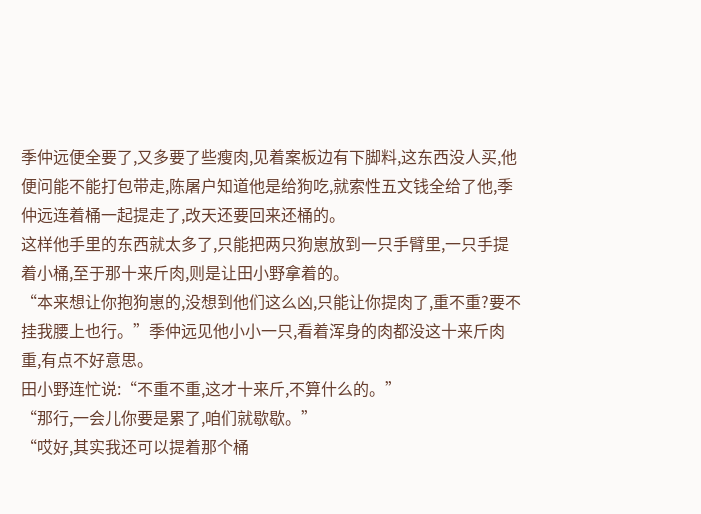季仲远便全要了,又多要了些瘦肉,见着案板边有下脚料,这东西没人买,他便问能不能打包带走,陈屠户知道他是给狗吃,就索性五文钱全给了他,季仲远连着桶一起提走了,改天还要回来还桶的。
这样他手里的东西就太多了,只能把两只狗崽放到一只手臂里,一只手提着小桶,至于那十来斤肉,则是让田小野拿着的。
“本来想让你抱狗崽的,没想到他们这么凶,只能让你提肉了,重不重?要不挂我腰上也行。”季仲远见他小小一只,看着浑身的肉都没这十来斤肉重,有点不好意思。
田小野连忙说:“不重不重,这才十来斤,不算什么的。”
“那行,一会儿你要是累了,咱们就歇歇。”
“哎好,其实我还可以提着那个桶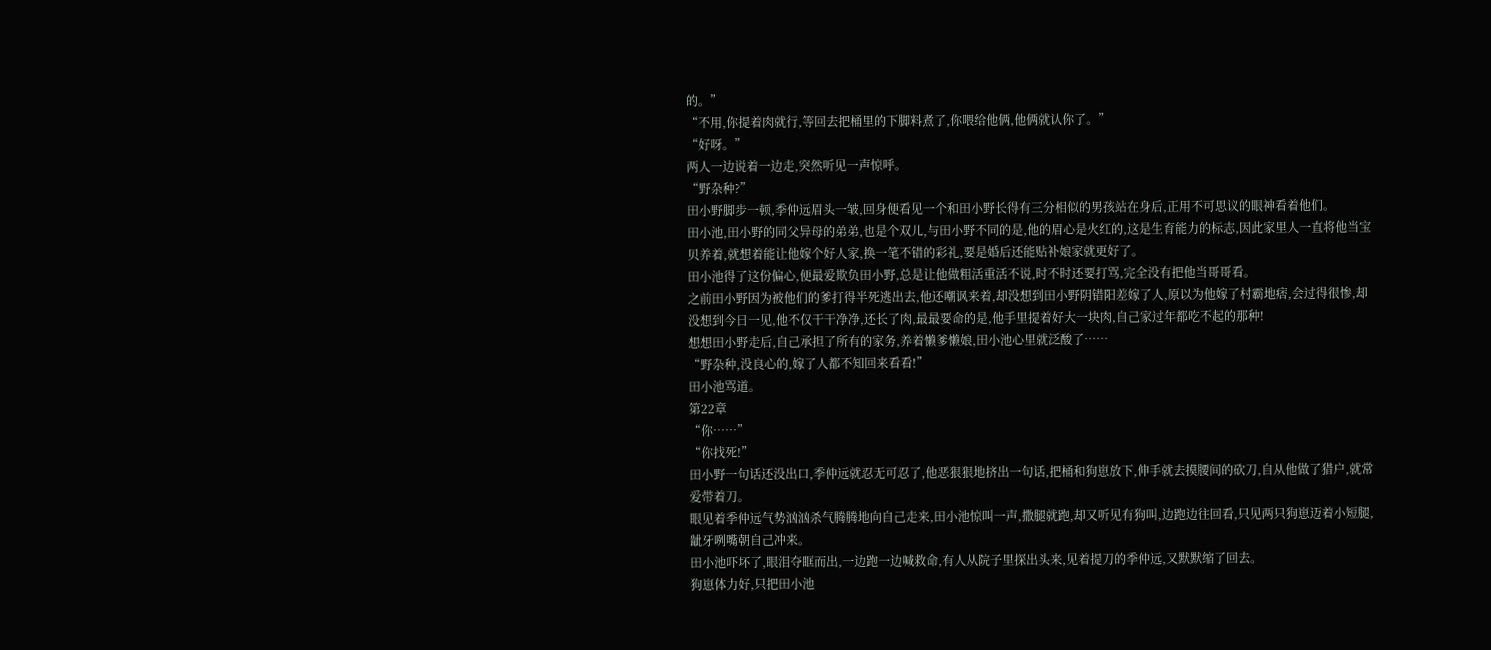的。”
“不用,你提着肉就行,等回去把桶里的下脚料煮了,你喂给他俩,他俩就认你了。”
“好呀。”
两人一边说着一边走,突然听见一声惊呼。
“野杂种?”
田小野脚步一顿,季仲远眉头一皱,回身便看见一个和田小野长得有三分相似的男孩站在身后,正用不可思议的眼神看着他们。
田小池,田小野的同父异母的弟弟,也是个双儿,与田小野不同的是,他的眉心是火红的,这是生育能力的标志,因此家里人一直将他当宝贝养着,就想着能让他嫁个好人家,换一笔不错的彩礼,要是婚后还能贴补娘家就更好了。
田小池得了这份偏心,便最爱欺负田小野,总是让他做粗活重活不说,时不时还要打骂,完全没有把他当哥哥看。
之前田小野因为被他们的爹打得半死逃出去,他还嘲讽来着,却没想到田小野阴错阳差嫁了人,原以为他嫁了村霸地痞,会过得很惨,却没想到今日一见,他不仅干干净净,还长了肉,最最要命的是,他手里提着好大一块肉,自己家过年都吃不起的那种!
想想田小野走后,自己承担了所有的家务,养着懒爹懒娘,田小池心里就泛酸了……
“野杂种,没良心的,嫁了人都不知回来看看!”
田小池骂道。
第22章
“你……”
“你找死!”
田小野一句话还没出口,季仲远就忍无可忍了,他恶狠狠地挤出一句话,把桶和狗崽放下,伸手就去摸腰间的砍刀,自从他做了猎户,就常爱带着刀。
眼见着季仲远气势汹汹杀气腾腾地向自己走来,田小池惊叫一声,撒腿就跑,却又听见有狗叫,边跑边往回看,只见两只狗崽迈着小短腿,龇牙咧嘴朝自己冲来。
田小池吓坏了,眼泪夺眶而出,一边跑一边喊救命,有人从院子里探出头来,见着提刀的季仲远,又默默缩了回去。
狗崽体力好,只把田小池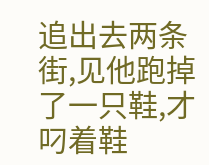追出去两条街,见他跑掉了一只鞋,才叼着鞋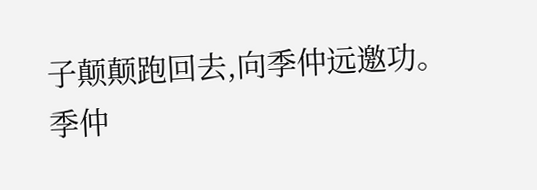子颠颠跑回去,向季仲远邀功。
季仲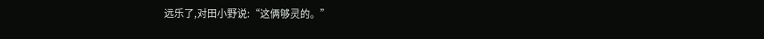远乐了,对田小野说:“这俩够灵的。”